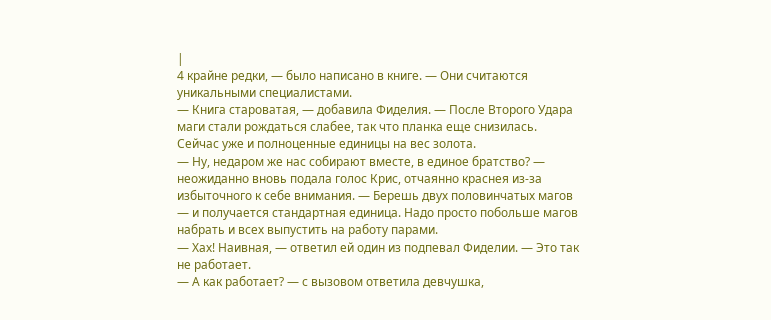|
4 крайне редки, — было написано в книге. — Они считаются уникальными специалистами.
— Книга староватая, — добавила Фиделия. — После Второго Удара маги стали рождаться слабее, так что планка еще снизилась. Сейчас уже и полноценные единицы на вес золота.
— Ну, недаром же нас собирают вместе, в единое братство? — неожиданно вновь подала голос Крис, отчаянно краснея из-за избыточного к себе внимания. — Берешь двух половинчатых магов — и получается стандартная единица. Надо просто побольше магов набрать и всех выпустить на работу парами.
— Хах! Наивная, — ответил ей один из подпевал Фиделии. — Это так не работает.
— А как работает? — с вызовом ответила девчушка,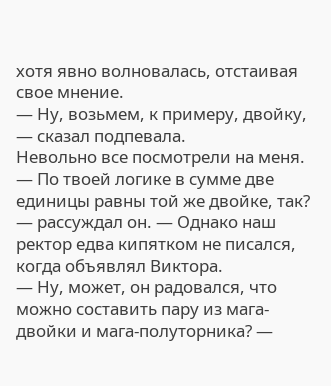хотя явно волновалась, отстаивая свое мнение.
— Ну, возьмем, к примеру, двойку, — сказал подпевала.
Невольно все посмотрели на меня.
— По твоей логике в сумме две единицы равны той же двойке, так? — рассуждал он. — Однако наш ректор едва кипятком не писался, когда объявлял Виктора.
— Ну, может, он радовался, что можно составить пару из мага-двойки и мага-полуторника? —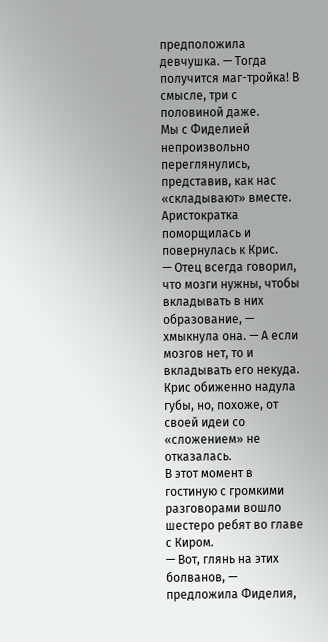предположила девчушка. — Тогда получится маг-тройка! В смысле, три с половиной даже.
Мы с Фиделией непроизвольно переглянулись, представив, как нас «складывают» вместе. Аристократка поморщилась и повернулась к Крис.
— Отец всегда говорил, что мозги нужны, чтобы вкладывать в них образование, — хмыкнула она. — А если мозгов нет, то и вкладывать его некуда.
Крис обиженно надула губы, но, похоже, от своей идеи со «сложением» не отказалась.
В этот момент в гостиную с громкими разговорами вошло шестеро ребят во главе с Киром.
— Вот, глянь на этих болванов, — предложила Фиделия,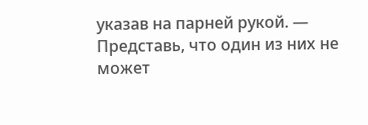указав на парней рукой. — Представь, что один из них не может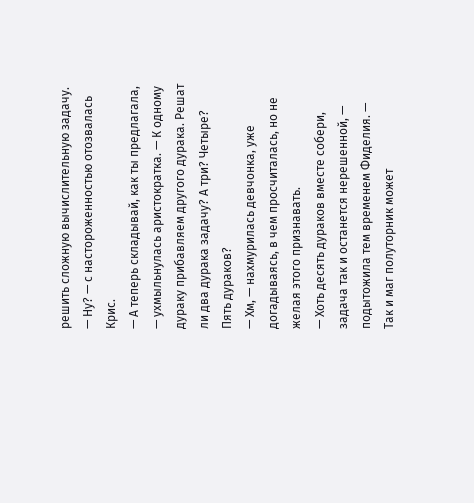решить сложную вычислительную задачу.
— Ну? — с настороженностью отозвалась Крис.
— А теперь складывай, как ты предлагала, — ухмыльнулась аристократка. — К одному дураку прибавляем другого дурака. Решат ли два дурака задачу? А три? Четыре? Пять дураков?
— Хм, — нахмурилась девчонка, уже догадываясь, в чем просчиталась, но не желая этого признавать.
— Хоть десять дураков вместе собери, задача так и останется нерешенной, — подытожила тем временем Фиделия. — Так и маг полуторник может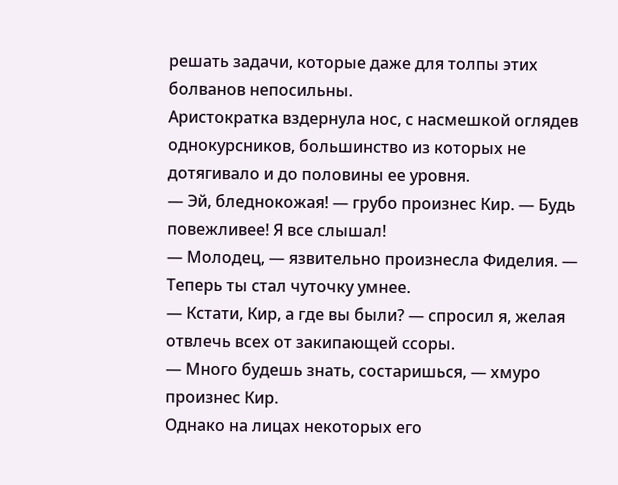решать задачи, которые даже для толпы этих болванов непосильны.
Аристократка вздернула нос, с насмешкой оглядев однокурсников, большинство из которых не дотягивало и до половины ее уровня.
— Эй, бледнокожая! — грубо произнес Кир. — Будь повежливее! Я все слышал!
— Молодец, — язвительно произнесла Фиделия. — Теперь ты стал чуточку умнее.
— Кстати, Кир, а где вы были? — спросил я, желая отвлечь всех от закипающей ссоры.
— Много будешь знать, состаришься, — хмуро произнес Кир.
Однако на лицах некоторых его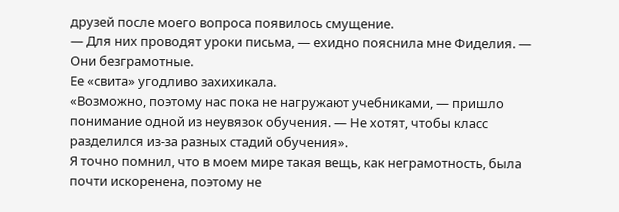друзей после моего вопроса появилось смущение.
— Для них проводят уроки письма, — ехидно пояснила мне Фиделия. — Они безграмотные.
Ее «свита» угодливо захихикала.
«Возможно, поэтому нас пока не нагружают учебниками, — пришло понимание одной из неувязок обучения. — Не хотят, чтобы класс разделился из-за разных стадий обучения».
Я точно помнил, что в моем мире такая вещь, как неграмотность, была почти искоренена, поэтому не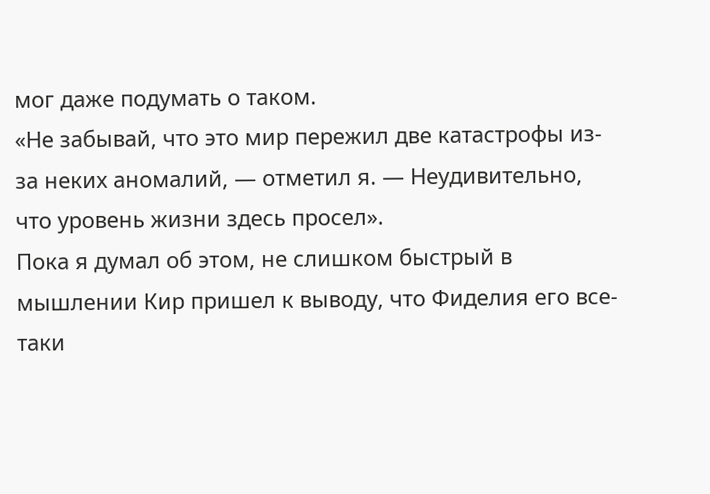мог даже подумать о таком.
«Не забывай, что это мир пережил две катастрофы из-за неких аномалий, — отметил я. — Неудивительно, что уровень жизни здесь просел».
Пока я думал об этом, не слишком быстрый в мышлении Кир пришел к выводу, что Фиделия его все-таки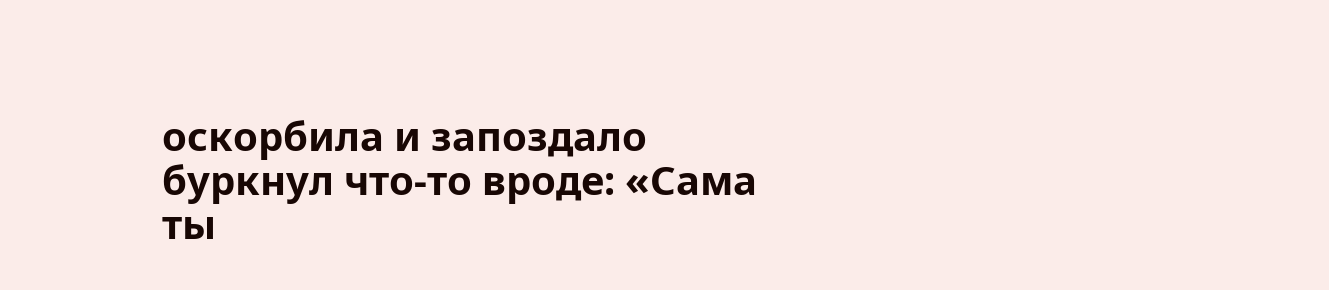оскорбила и запоздало буркнул что-то вроде: «Сама ты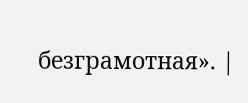безграмотная». |